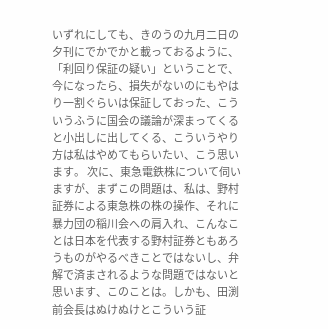いずれにしても、きのうの九月二日の夕刊にでかでかと載っておるように、「利回り保証の疑い」ということで、今になったら、損失がないのにもやはり一割ぐらいは保証しておった、こういうふうに国会の議論が深まってくると小出しに出してくる、こういうやり方は私はやめてもらいたい、こう思います。 次に、東急電鉄株について伺いますが、まずこの問題は、私は、野村証券による東急株の株の操作、それに暴力団の稲川会への肩入れ、こんなことは日本を代表する野村証券ともあろうものがやるべきことではないし、弁解で済まされるような問題ではないと思います、このことは。しかも、田渕前会長はぬけぬけとこういう証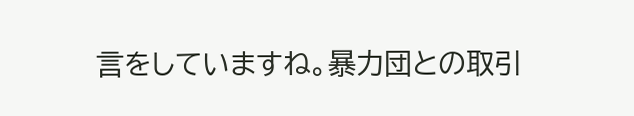言をしていますね。暴力団との取引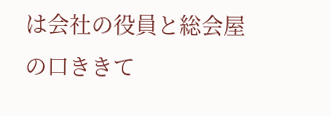は会社の役員と総会屋の口ききて